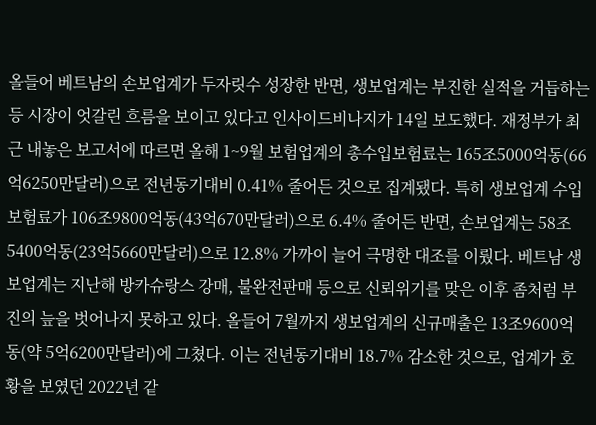올들어 베트남의 손보업계가 두자릿수 성장한 반면, 생보업계는 부진한 실적을 거듭하는 등 시장이 엇갈린 흐름을 보이고 있다고 인사이드비나지가 14일 보도했다. 재정부가 최근 내놓은 보고서에 따르면 올해 1~9월 보험업계의 총수입보험료는 165조5000억동(66억6250만달러)으로 전년동기대비 0.41% 줄어든 것으로 집계됐다. 특히 생보업계 수입보험료가 106조9800억동(43억670만달러)으로 6.4% 줄어든 반면, 손보업계는 58조5400억동(23억5660만달러)으로 12.8% 가까이 늘어 극명한 대조를 이뤘다. 베트남 생보업계는 지난해 방카슈랑스 강매, 불완전판매 등으로 신뢰위기를 맞은 이후 좀처럼 부진의 늪을 벗어나지 못하고 있다. 올들어 7월까지 생보업계의 신규매출은 13조9600억동(약 5억6200만달러)에 그쳤다. 이는 전년동기대비 18.7% 감소한 것으로, 업계가 호황을 보였던 2022년 같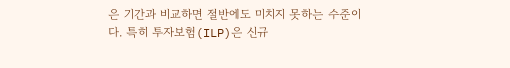은 기간과 비교하면 절반에도 미치지 못하는 수준이다. 특히 투자보험(ILP)은 신규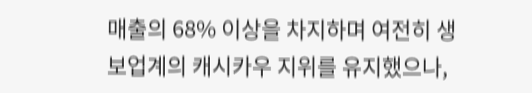매출의 68% 이상을 차지하며 여전히 생보업계의 캐시카우 지위를 유지했으나,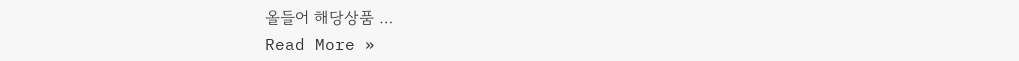올들어 해당상품 …
Read More »